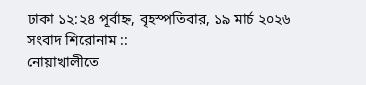ঢাকা ১২:২৪ পূর্বাহ্ন, বৃহস্পতিবার, ১৯ মার্চ ২০২৬
সংবাদ শিরোনাম ::
নোয়াখালীতে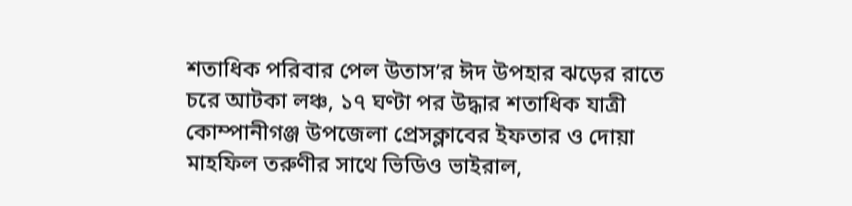শতাধিক পরিবার পেল উতাস’র ঈদ উপহার ঝড়ের রাতে চরে আটকা লঞ্চ, ১৭ ঘণ্টা পর উদ্ধার শতাধিক যাত্রী কোম্পানীগঞ্জ উপজেলা প্রেসক্লাবের ইফতার ও দোয়া মাহফিল তরুণীর সাথে ভিডিও ভাইরাল,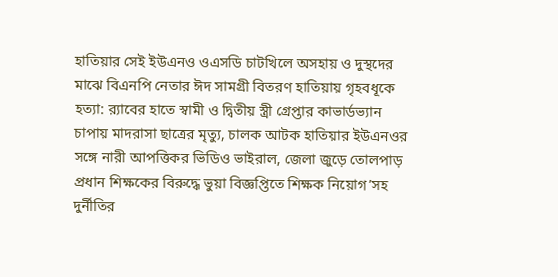হাতিয়ার সেই ইউএনও ওএসডি চাটখিলে অসহায় ও দুস্থদের মাঝে বিএনপি নেতার ঈদ সামগ্রী বিতরণ হাতিয়ায় গৃহবধূকে হত্যা: র‌্যাবের হাতে স্বামী ও দ্বিতীয় স্ত্রী গ্রেপ্তার কাভার্ডভ্যান চাপায় মাদরাসা ছাত্রের মৃত্যু, চালক আটক হাতিয়ার ইউএনওর সঙ্গে নারী আপত্তিকর ভিডিও ভাইরাল, জেলা জুড়ে তোলপাড় প্রধান শিক্ষকের বিরুদ্ধে ভুয়া বিজ্ঞপ্তিতে শিক্ষক নিয়োগ’সহ দুর্নীতির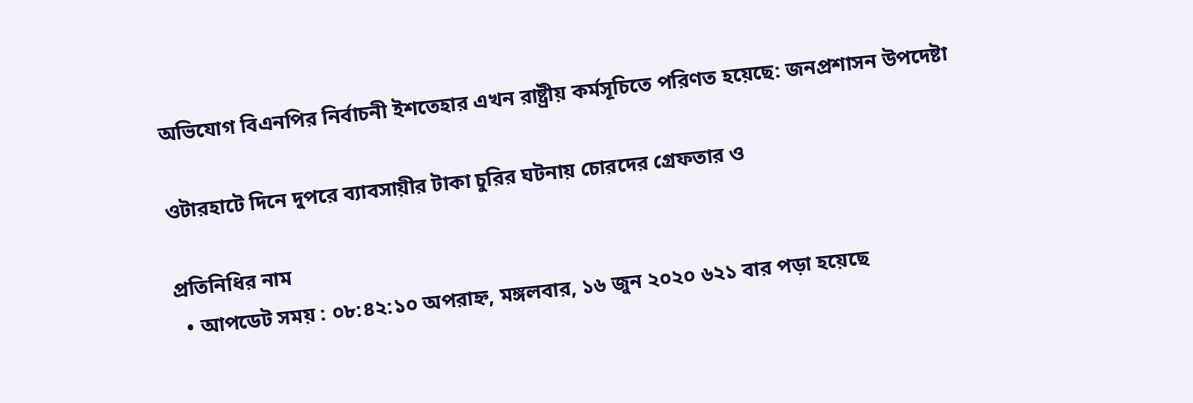অভিযোগ বিএনপির নির্বাচনী ইশতেহার এখন রাষ্ট্রীয় কর্মসূচিতে পরিণত হয়েছে: জনপ্রশাসন উপদেষ্টা

ওটারহাটে দিনে দুপরে ব্যাবসায়ীর টাকা চুরির ঘটনায় চোরদের গ্রেফতার ও

প্রতিনিধির নাম
  • আপডেট সময় : ০৮:৪২:১০ অপরাহ্ন, মঙ্গলবার, ১৬ জুন ২০২০ ৬২১ বার পড়া হয়েছে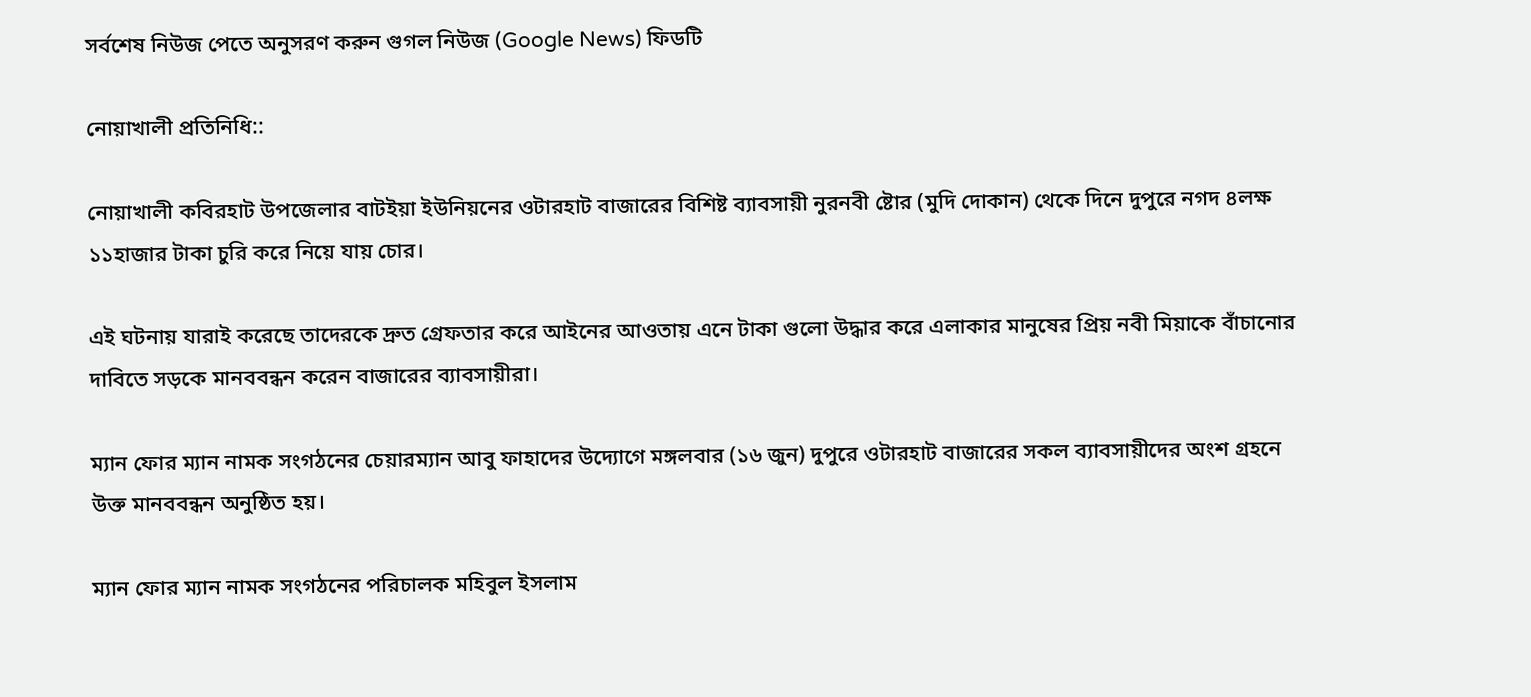সর্বশেষ নিউজ পেতে অনুসরণ করুন গুগল নিউজ (Google News) ফিডটি

নোয়াখালী প্রতিনিধি::

নোয়াখালী কবিরহাট উপজেলার বাটইয়া ইউনিয়নের ওটারহাট বাজারের বিশিষ্ট ব্যাবসায়ী নুরনবী ষ্টোর (মুদি দোকান) থেকে দিনে দুপুরে নগদ ৪লক্ষ ১১হাজার টাকা চুরি করে নিয়ে যায় চোর।

এই ঘটনায় যারাই করেছে তাদেরকে দ্রুত গ্রেফতার করে আইনের আওতায় এনে টাকা গুলো উদ্ধার করে এলাকার মানুষের প্রিয় নবী মিয়াকে বাঁচানোর দাবিতে সড়কে মানববন্ধন করেন বাজারের ব্যাবসায়ীরা।

ম্যান ফোর ম্যান নামক সংগঠনের চেয়ারম্যান আবু ফাহাদের উদ্যোগে মঙ্গলবার (১৬ জুন) দুপুরে ওটারহাট বাজারের সকল ব্যাবসায়ীদের অংশ গ্রহনে উক্ত মানববন্ধন অনুষ্ঠিত হয়।

ম্যান ফোর ম্যান নামক সংগঠনের পরিচালক মহিবুল ইসলাম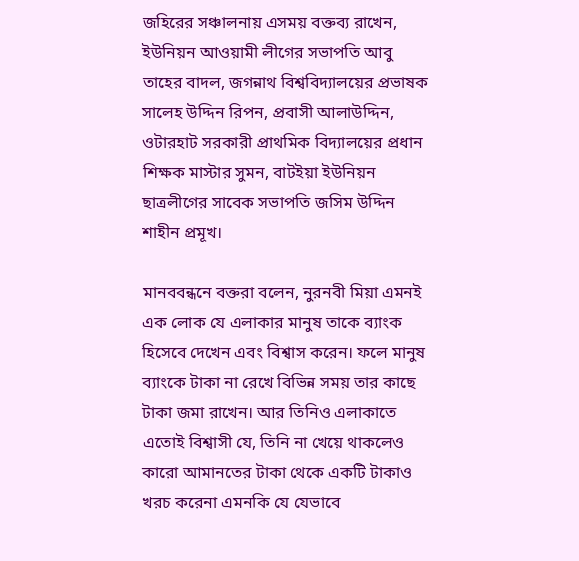জহিরের সঞ্চালনায় এসময় বক্তব্য রাখেন, ইউনিয়ন আওয়ামী লীগের সভাপতি আবু তাহের বাদল, জগন্নাথ বিশ্ববিদ্যালয়ের প্রভাষক সালেহ উদ্দিন রিপন, প্রবাসী আলাউদ্দিন, ওটারহাট সরকারী প্রাথমিক বিদ্যালয়ের প্রধান শিক্ষক মাস্টার সুমন, বাটইয়া ইউনিয়ন ছাত্রলীগের সাবেক সভাপতি জসিম উদ্দিন শাহীন প্রমূখ।

মানববন্ধনে বক্তরা বলেন, নুরনবী মিয়া এমনই এক লোক যে এলাকার মানুষ তাকে ব্যাংক হিসেবে দেখেন এবং বিশ্বাস করেন। ফলে মানুষ ব্যাংকে টাকা না রেখে বিভিন্ন সময় তার কাছে টাকা জমা রাখেন। আর তিনিও এলাকাতে এতোই বিশ্বাসী যে, তিনি না খেয়ে থাকলেও কারো আমানতের টাকা থেকে একটি টাকাও খরচ করেনা এমনকি যে যেভাবে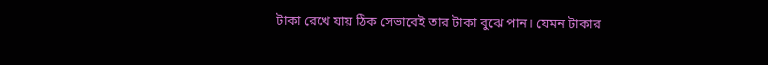টাকা রেখে যায় ঠিক সেভাবেই তার টাকা বুঝে পান। যেমন টাকার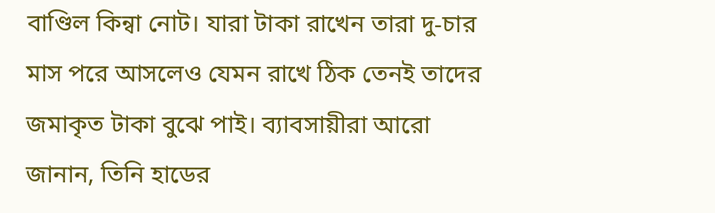বাণ্ডিল কিন্বা নোট। যারা টাকা রাখেন তারা দু-চার মাস পরে আসলেও যেমন রাখে ঠিক তেনই তাদের জমাকৃত টাকা বুঝে পাই। ব্যাবসায়ীরা আরো জানান, তিনি হাডের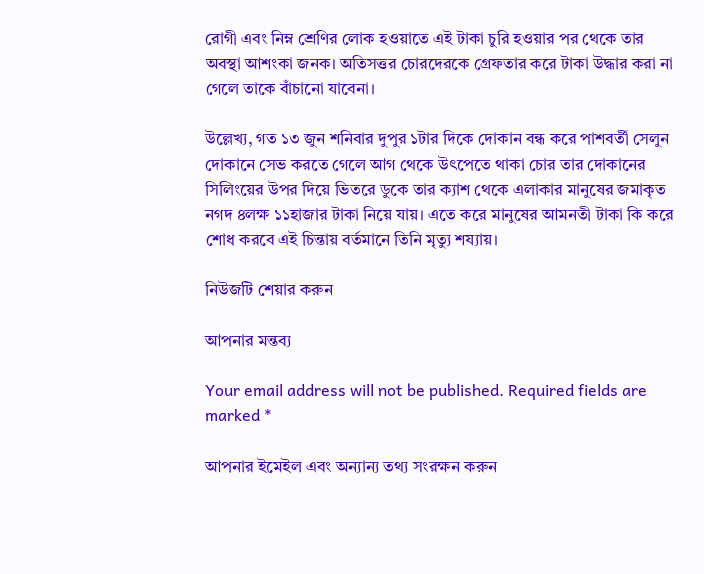রোগী এবং নিম্ন শ্রেণির লোক হওয়াতে এই টাকা চুরি হওয়ার পর থেকে তার অবস্থা আশংকা জনক। অতিসত্তর চোরদেরকে গ্রেফতার করে টাকা উদ্ধার করা না গেলে তাকে বাঁচানো যাবেনা।

উল্লেখ্য, গত ১৩ জুন শনিবার দুপুর ১টার দিকে দোকান বন্ধ করে পাশবর্তী সেলুন দোকানে সেভ করতে গেলে আগ থেকে উৎপেতে থাকা চোর তার দোকানের সিলিংয়ের উপর দিয়ে ভিতরে ডুকে তার ক্যাশ থেকে এলাকার মানুষের জমাকৃত নগদ ৪লক্ষ ১১হাজার টাকা নিয়ে যায়। এতে করে মানুষের আমনতী টাকা কি করে শোধ করবে এই চিন্তায় বর্তমানে তিনি মৃত্যু শয্যায়।

নিউজটি শেয়ার করুন

আপনার মন্তব্য

Your email address will not be published. Required fields are marked *

আপনার ইমেইল এবং অন্যান্য তথ্য সংরক্ষন করুন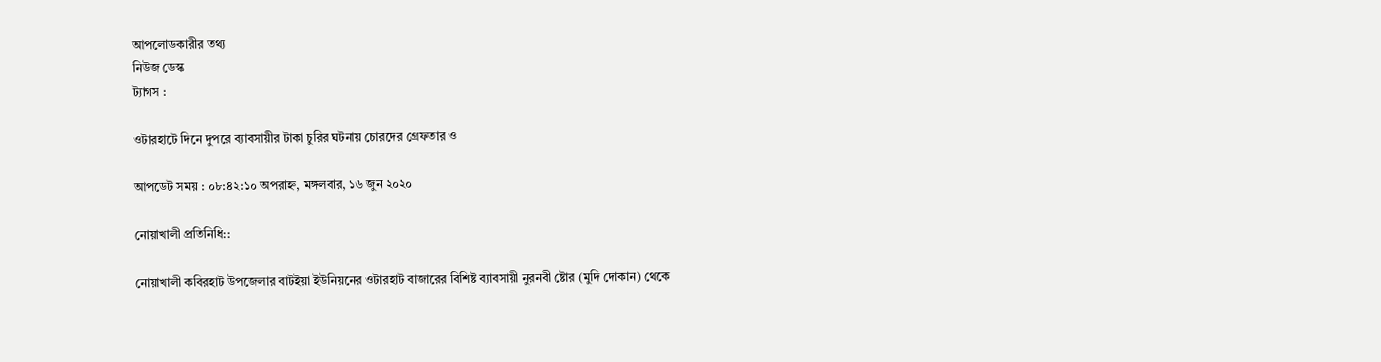আপলোডকারীর তথ্য
নিউজ ডেস্ক
ট্যাগস :

ওটারহাটে দিনে দুপরে ব্যাবসায়ীর টাকা চুরির ঘটনায় চোরদের গ্রেফতার ও

আপডেট সময় : ০৮:৪২:১০ অপরাহ্ন, মঙ্গলবার, ১৬ জুন ২০২০

নোয়াখালী প্রতিনিধি::

নোয়াখালী কবিরহাট উপজেলার বাটইয়া ইউনিয়নের ওটারহাট বাজারের বিশিষ্ট ব্যাবসায়ী নুরনবী ষ্টোর (মুদি দোকান) থেকে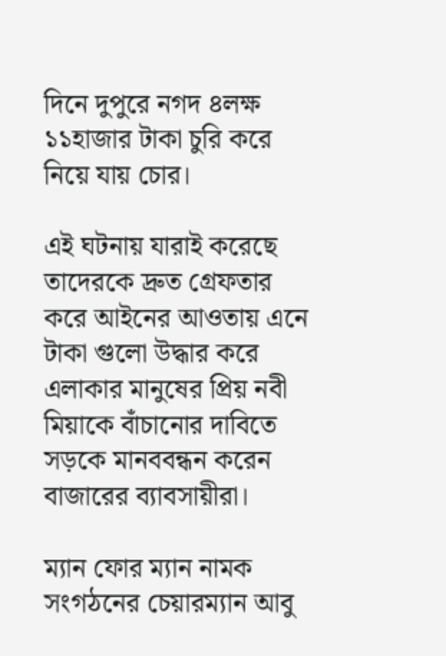দিনে দুপুরে নগদ ৪লক্ষ ১১হাজার টাকা চুরি করে নিয়ে যায় চোর।

এই ঘটনায় যারাই করেছে তাদেরকে দ্রুত গ্রেফতার করে আইনের আওতায় এনে টাকা গুলো উদ্ধার করে এলাকার মানুষের প্রিয় নবী মিয়াকে বাঁচানোর দাবিতে সড়কে মানববন্ধন করেন বাজারের ব্যাবসায়ীরা।

ম্যান ফোর ম্যান নামক সংগঠনের চেয়ারম্যান আবু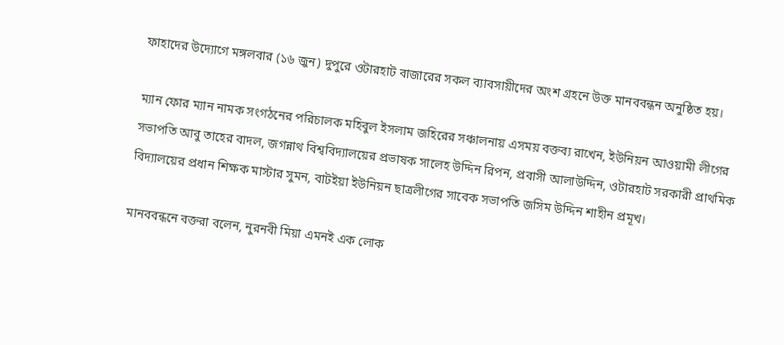ফাহাদের উদ্যোগে মঙ্গলবার (১৬ জুন) দুপুরে ওটারহাট বাজারের সকল ব্যাবসায়ীদের অংশ গ্রহনে উক্ত মানববন্ধন অনুষ্ঠিত হয়।

ম্যান ফোর ম্যান নামক সংগঠনের পরিচালক মহিবুল ইসলাম জহিরের সঞ্চালনায় এসময় বক্তব্য রাখেন, ইউনিয়ন আওয়ামী লীগের সভাপতি আবু তাহের বাদল, জগন্নাথ বিশ্ববিদ্যালয়ের প্রভাষক সালেহ উদ্দিন রিপন, প্রবাসী আলাউদ্দিন, ওটারহাট সরকারী প্রাথমিক বিদ্যালয়ের প্রধান শিক্ষক মাস্টার সুমন, বাটইয়া ইউনিয়ন ছাত্রলীগের সাবেক সভাপতি জসিম উদ্দিন শাহীন প্রমূখ।

মানববন্ধনে বক্তরা বলেন, নুরনবী মিয়া এমনই এক লোক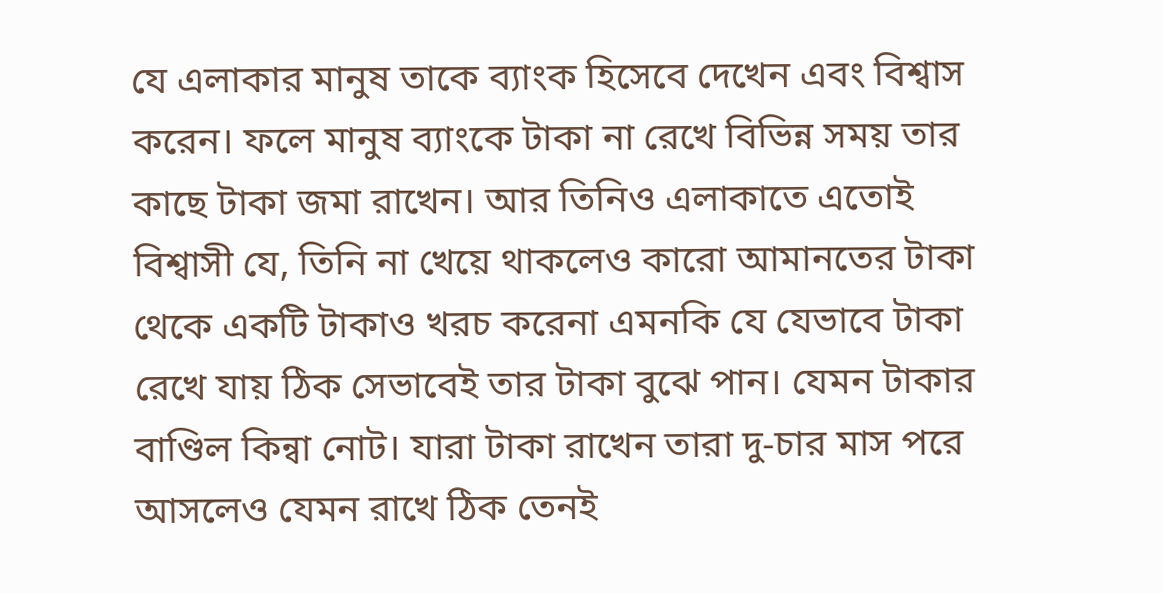যে এলাকার মানুষ তাকে ব্যাংক হিসেবে দেখেন এবং বিশ্বাস করেন। ফলে মানুষ ব্যাংকে টাকা না রেখে বিভিন্ন সময় তার কাছে টাকা জমা রাখেন। আর তিনিও এলাকাতে এতোই বিশ্বাসী যে, তিনি না খেয়ে থাকলেও কারো আমানতের টাকা থেকে একটি টাকাও খরচ করেনা এমনকি যে যেভাবে টাকা রেখে যায় ঠিক সেভাবেই তার টাকা বুঝে পান। যেমন টাকার বাণ্ডিল কিন্বা নোট। যারা টাকা রাখেন তারা দু-চার মাস পরে আসলেও যেমন রাখে ঠিক তেনই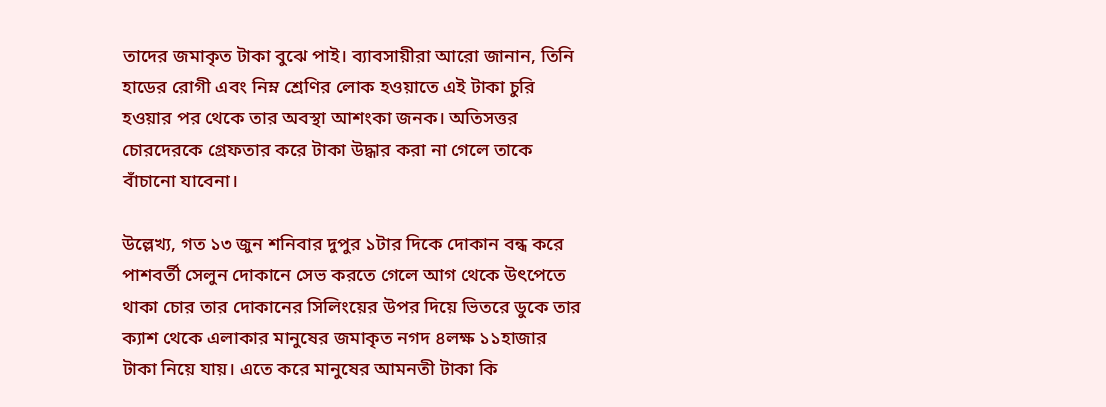তাদের জমাকৃত টাকা বুঝে পাই। ব্যাবসায়ীরা আরো জানান, তিনি হাডের রোগী এবং নিম্ন শ্রেণির লোক হওয়াতে এই টাকা চুরি হওয়ার পর থেকে তার অবস্থা আশংকা জনক। অতিসত্তর চোরদেরকে গ্রেফতার করে টাকা উদ্ধার করা না গেলে তাকে বাঁচানো যাবেনা।

উল্লেখ্য, গত ১৩ জুন শনিবার দুপুর ১টার দিকে দোকান বন্ধ করে পাশবর্তী সেলুন দোকানে সেভ করতে গেলে আগ থেকে উৎপেতে থাকা চোর তার দোকানের সিলিংয়ের উপর দিয়ে ভিতরে ডুকে তার ক্যাশ থেকে এলাকার মানুষের জমাকৃত নগদ ৪লক্ষ ১১হাজার টাকা নিয়ে যায়। এতে করে মানুষের আমনতী টাকা কি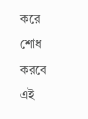করে শোধ করবে এই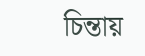চিন্তায়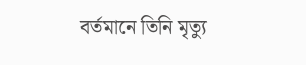বর্তমানে তিনি মৃত্যু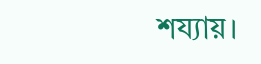শয্যায়।